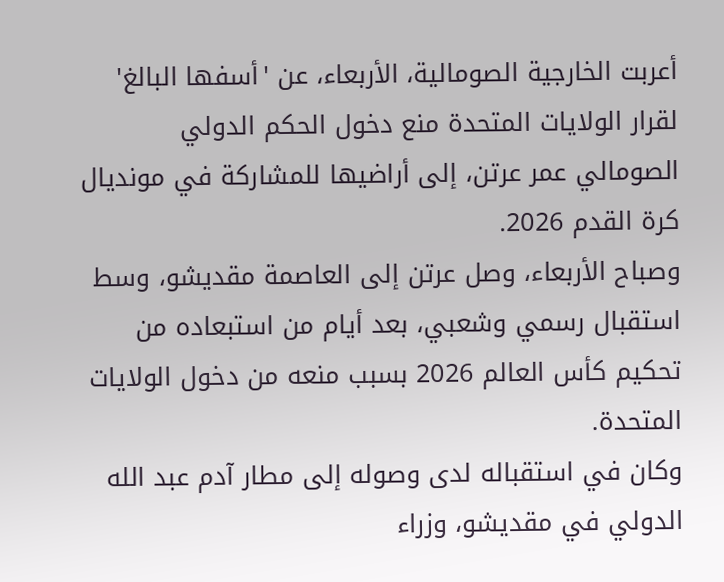أعربت الخارجية الصومالية، الأربعاء، عن 'أسفها البالغ' لقرار الولايات المتحدة منع دخول الحكم الدولي الصومالي عمر عرتن، إلى أراضيها للمشاركة في مونديال كرة القدم 2026.
وصباح الأربعاء، وصل عرتن إلى العاصمة مقديشو، وسط استقبال رسمي وشعبي، بعد أيام من استبعاده من تحكيم كأس العالم 2026 بسبب منعه من دخول الولايات المتحدة.
وكان في استقباله لدى وصوله إلى مطار آدم عبد الله الدولي في مقديشو، وزراء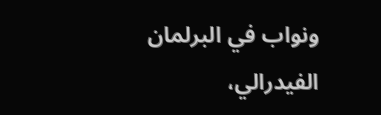ونواب في البرلمان الفيدرالي،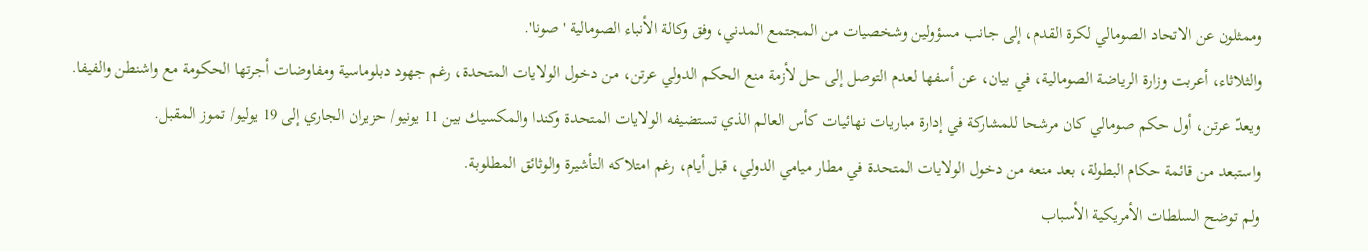وممثلون عن الاتحاد الصومالي لكرة القدم، إلى جانب مسؤولين وشخصيات من المجتمع المدني، وفق وكالة الأنباء الصومالية 'صونا'.
والثلاثاء، أعربت وزارة الرياضة الصومالية، في بيان، عن أسفها لعدم التوصل إلى حل لأزمة منع الحكم الدولي عرتن، من دخول الولايات المتحدة، رغم جهود دبلوماسية ومفاوضات أجرتها الحكومة مع واشنطن والفيفا.
ويعدّ عرتن، أول حكم صومالي كان مرشحا للمشاركة في إدارة مباريات نهائيات كأس العالم الذي تستضيفه الولايات المتحدة وكندا والمكسيك بين 11 يونيو/ حزيران الجاري إلى 19 يوليو/ تموز المقبل.
واستبعد من قائمة حكام البطولة، بعد منعه من دخول الولايات المتحدة في مطار ميامي الدولي، قبل أيام، رغم امتلاكه التأشيرة والوثائق المطلوبة.
ولم توضح السلطات الأمريكية الأسباب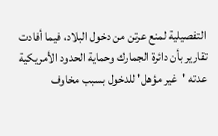التفصيلية لمنع عرتن من دخول البلاد، فيما أفادت تقارير بأن دائرة الجمارك وحماية الحدود الأمريكية عدته 'غير مؤهل' للدخول بسبب مخاوف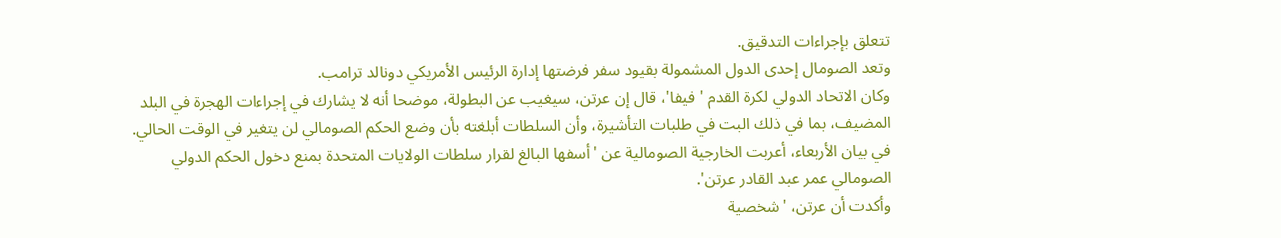تتعلق بإجراءات التدقيق.
وتعد الصومال إحدى الدول المشمولة بقيود سفر فرضتها إدارة الرئيس الأمريكي دونالد ترامب.
وكان الاتحاد الدولي لكرة القدم 'فيفا'، قال إن عرتن، سيغيب عن البطولة، موضحا أنه لا يشارك في إجراءات الهجرة في البلد المضيف، بما في ذلك البت في طلبات التأشيرة، وأن السلطات أبلغته بأن وضع الحكم الصومالي لن يتغير في الوقت الحالي.
في بيان الأربعاء، أعربت الخارجية الصومالية عن 'أسفها البالغ لقرار سلطات الولايات المتحدة بمنع دخول الحكم الدولي الصومالي عمر عبد القادر عرتن'.
وأكدت أن عرتن، 'شخصية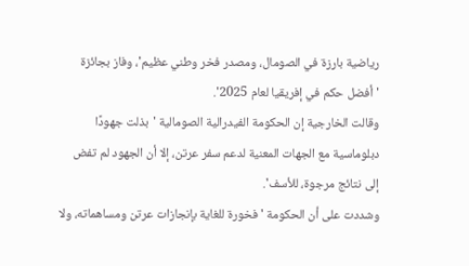رياضية بارزة في الصومال، ومصدر فخر وطني عظيم'، وفاز بجائزة 'أفضل حكم في إفريقيا لعام 2025'.
وقالت الخارجية إن الحكومة الفيدرالية الصومالية 'بذلت جهودًا دبلوماسية مع الجهات المعنية لدعم سفر عرتن، إلا أن الجهود لم تفض إلى نتائج مرجوة، للأسف'.
وشددت على أن الحكومة 'فخورة للغاية بإنجازات عرتن ومساهماته، ولا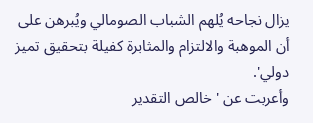يزال نجاحه يُلهم الشباب الصومالي ويُبرهن على أن الموهبة والالتزام والمثابرة كفيلة بتحقيق تميز دولي'.
وأعربت عن 'خالص التقدير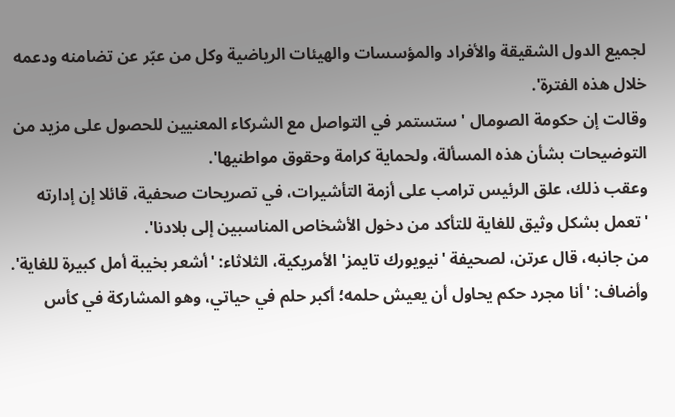لجميع الدول الشقيقة والأفراد والمؤسسات والهيئات الرياضية وكل من عبّر عن تضامنه ودعمه خلال هذه الفترة'.
وقالت إن حكومة الصومال 'ستستمر في التواصل مع الشركاء المعنيين للحصول على مزيد من التوضيحات بشأن هذه المسألة، ولحماية كرامة وحقوق مواطنيها'.
وعقب ذلك، علق الرئيس ترامب على أزمة التأشيرات، في تصريحات صحفية، قائلا إن إدارته 'تعمل بشكل وثيق للغاية للتأكد من دخول الأشخاص المناسبين إلى بلادنا'.
من جانبه، قال عرتن، لصحيفة 'نيويورك تايمز' الأمريكية، الثلاثاء: 'أشعر بخيبة أمل كبيرة للغاية'.
وأضاف: 'أنا مجرد حكم يحاول أن يعيش حلمه؛ أكبر حلم في حياتي، وهو المشاركة في كأس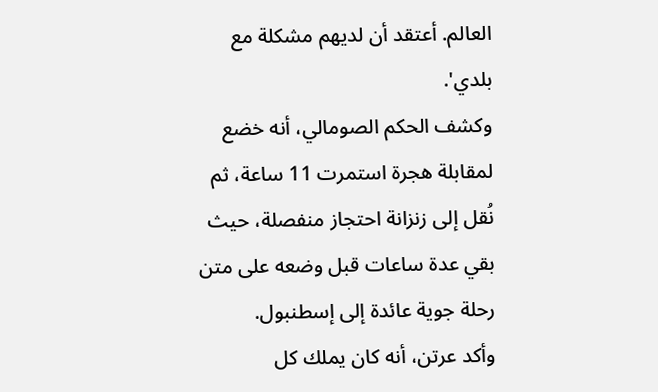العالم. أعتقد أن لديهم مشكلة مع بلدي'.
وكشف الحكم الصومالي، أنه خضع لمقابلة هجرة استمرت 11 ساعة، ثم نُقل إلى زنزانة احتجاز منفصلة، حيث بقي عدة ساعات قبل وضعه على متن رحلة جوية عائدة إلى إسطنبول.
وأكد عرتن، أنه كان يملك كل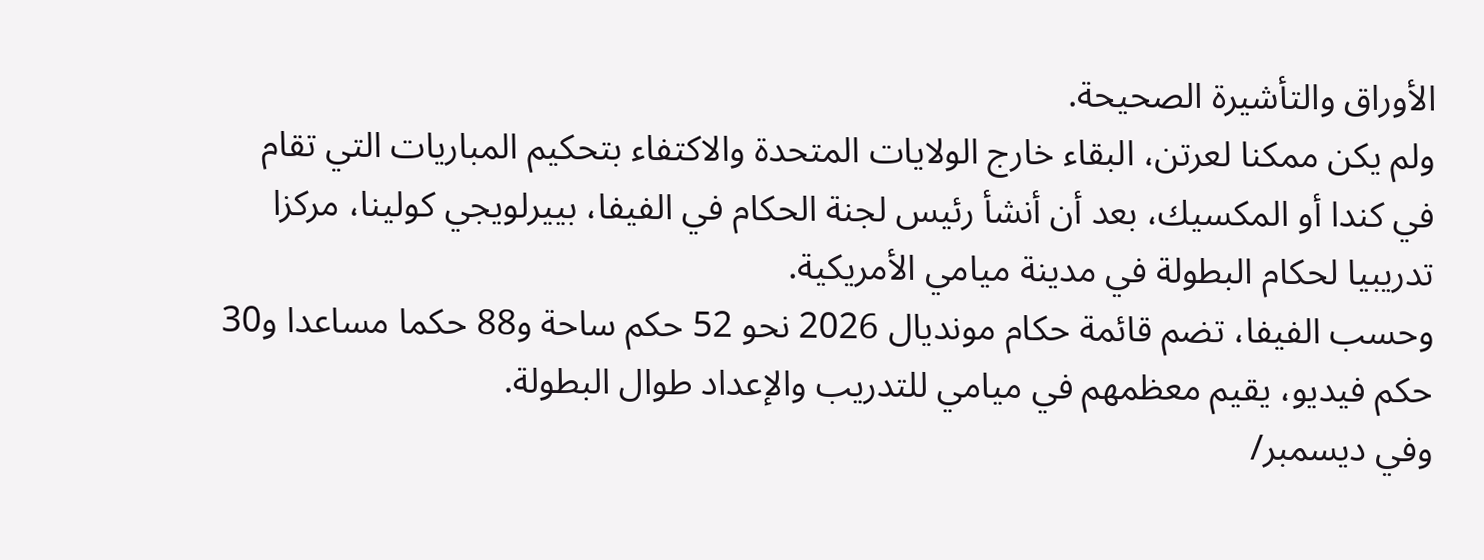الأوراق والتأشيرة الصحيحة.
ولم يكن ممكنا لعرتن، البقاء خارج الولايات المتحدة والاكتفاء بتحكيم المباريات التي تقام في كندا أو المكسيك، بعد أن أنشأ رئيس لجنة الحكام في الفيفا، بييرلويجي كولينا، مركزا تدريبيا لحكام البطولة في مدينة ميامي الأمريكية.
وحسب الفيفا، تضم قائمة حكام مونديال 2026 نحو 52 حكم ساحة و88 حكما مساعدا و30 حكم فيديو، يقيم معظمهم في ميامي للتدريب والإعداد طوال البطولة.
وفي ديسمبر/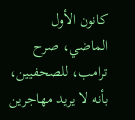كانون الأول الماضي، صرح ترامب، للصحفيين، بأنه لا يريد مهاجرين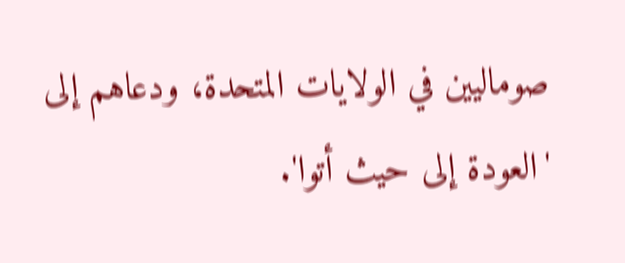صوماليين في الولايات المتحدة، ودعاهم إلى 'العودة إلى حيث أتوا'.